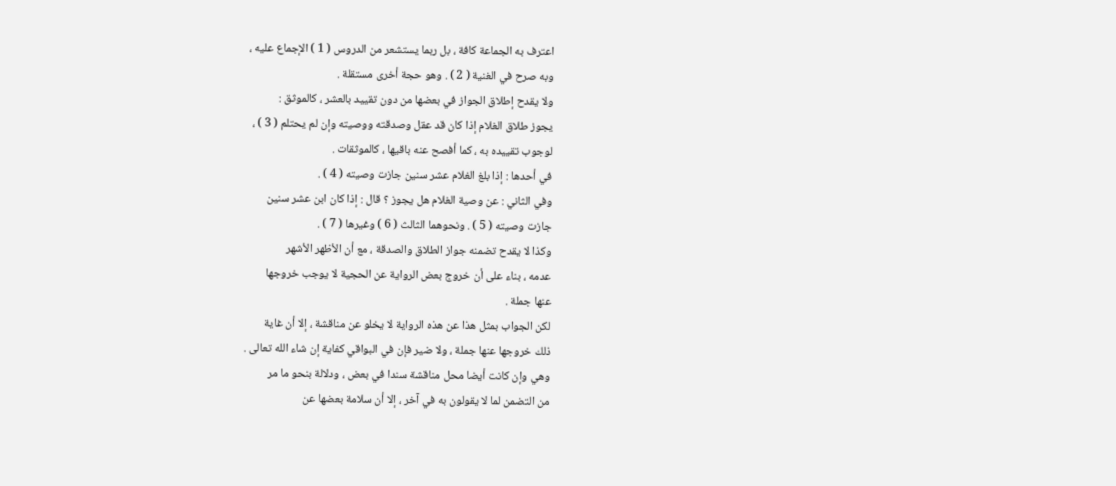اعترف به الجماعة كافة ، بل ربما يستشعر من الدروس ( 1 ) الإجماع عليه ،
وبه صرح في الغنية ( 2 ) . وهو حجة أخرى مستقلة .
ولا يقدح إطلاق الجواز في بعضها من دون تقييد بالعشر ، كالموثق :
يجوز طلاق الغلام إذا كان قد عقل وصدقته ووصيته وإن لم يحتلم ( 3 ) ،
لوجوب تقييده به ، كما أفصح عنه باقيها ، كالموثقات .
في أحدها : إذا بلغ الغلام عشر سنين جازت وصيته ( 4 ) .
وفي الثاني : عن وصية الغلام هل يجوز ؟ قال : إذا كان ابن عشر سنين
جازت وصيته ( 5 ) . ونحوهما الثالث ( 6 ) وغيرها ( 7 ) .
وكذا لا يقدح تضمنه جواز الطلاق والصدقة ، مع أن الأظهر الأشهر
عدمه ، بناء على أن خروج بعض الرواية عن الحجية لا يوجب خروجها
عنها جملة .
لكن الجواب بمثل هذا عن هذه الرواية لا يخلو عن مناقشة ، إلا أن غاية
ذلك خروجها عنها جملة ، ولا ضير فإن في البواقي كفاية إن شاء الله تعالى .
وهي وإن كانت أيضا محل مناقشة سندا في بعض ، ودلالة بنحو ما مر
من التضمن لما لا يقولون به في آخر ، إلا أن سلامة بعضها عن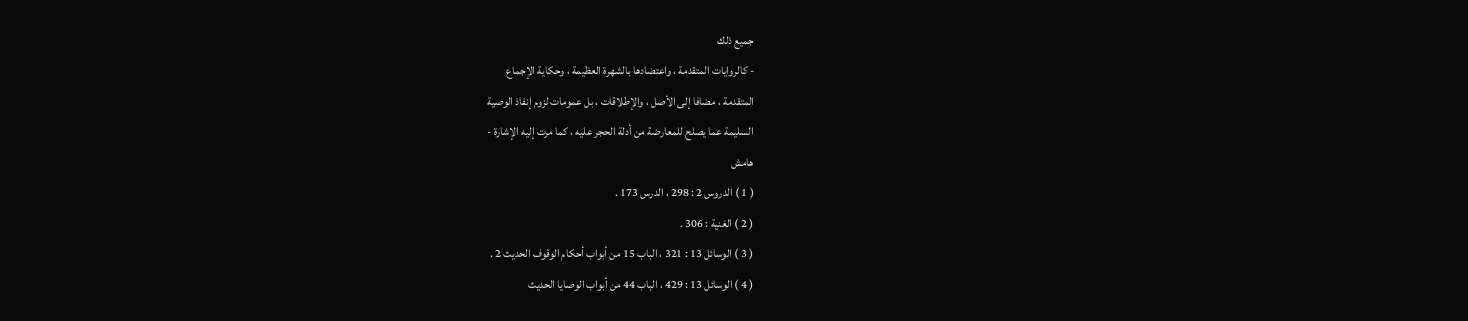جميع ذلك
- كالروايات المتقدمة ، واعتضادها بالشهرة العظيمة ، وحكاية الإجماع
المتقدمة ، مضافا إلى الأصل ، والإطلاقات ، بل عمومات لزوم إنفاذ الوصية
السليمة عما يصلح للمعارضة من أدلة الحجر عليه ، كما مرت إليه الإشارة -
هامش
( 1 ) الدروس 2 : 298 ، الدرس 173 .
( 2 ) الغنية : 306 .
( 3 ) الوسائل 13 : 321 ، الباب 15 من أبواب أحكام الوقوف الحديث 2 .
( 4 ) الوسائل 13 : 429 ، الباب 44 من أبواب الوصايا الحديث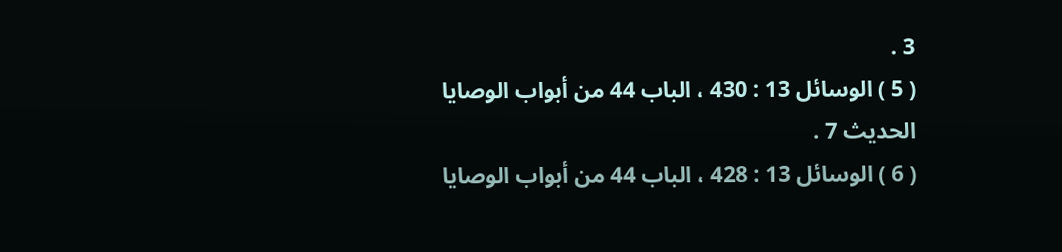3 .
( 5 ) الوسائل 13 : 430 ، الباب 44 من أبواب الوصايا الحديث 7 .
( 6 ) الوسائل 13 : 428 ، الباب 44 من أبواب الوصايا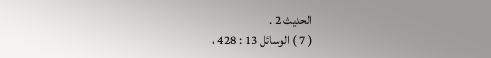الحديث 2 .
( 7 ) الوسائل 13 : 428 ،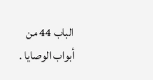الباب 44 من أبواب الوصايا .